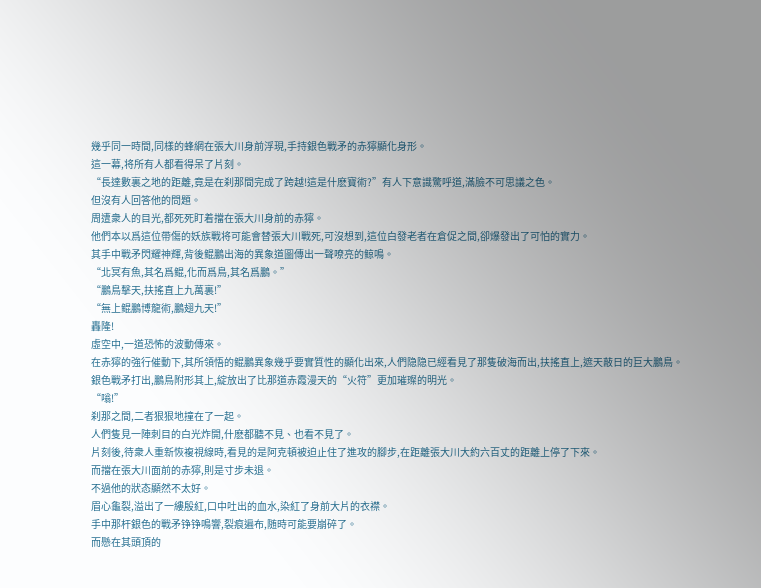幾乎同一時間,同樣的蜂網在張大川身前浮現,手持銀色戰矛的赤獰顯化身形。
這一幕,将所有人都看得呆了片刻。
“長達數裏之地的距離,竟是在刹那間完成了跨越!這是什麽寶術?”有人下意識驚呼道,滿臉不可思議之色。
但沒有人回答他的問題。
周遭衆人的目光,都死死盯着擋在張大川身前的赤獰。
他們本以爲這位帶傷的妖族戰将可能會替張大川戰死,可沒想到,這位白發老者在倉促之間,卻爆發出了可怕的實力。
其手中戰矛閃耀神輝,背後鲲鵬出海的異象道圖傳出一聲嘹亮的鲸鳴。
“北冥有魚,其名爲鲲,化而爲鳥,其名爲鵬。”
“鵬鳥擊天,扶搖直上九萬裏!”
“無上鲲鵬博龍術,鵬翅九天!”
轟隆!
虛空中,一道恐怖的波動傳來。
在赤獰的強行催動下,其所領悟的鲲鵬異象幾乎要實質性的顯化出來,人們隐隐已經看見了那隻破海而出,扶搖直上,遮天蔽日的巨大鵬鳥。
銀色戰矛打出,鵬鳥附形其上,綻放出了比那道赤霞漫天的“火符”更加璀璨的明光。
“嗡!”
刹那之間,二者狠狠地撞在了一起。
人們隻見一陣刺目的白光炸開,什麽都聽不見、也看不見了。
片刻後,待衆人重新恢複視線時,看見的是阿克頓被迫止住了進攻的腳步,在距離張大川大約六百丈的距離上停了下來。
而擋在張大川面前的赤獰,則是寸步未退。
不過他的狀态顯然不太好。
眉心龜裂,溢出了一縷殷紅,口中吐出的血水,染紅了身前大片的衣襟。
手中那杆銀色的戰矛铮铮鳴響,裂痕遍布,随時可能要崩碎了。
而懸在其頭頂的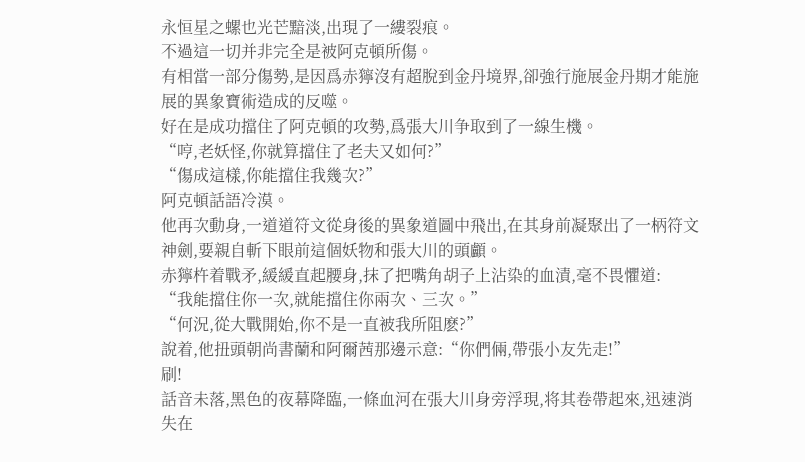永恒星之螺也光芒黯淡,出現了一縷裂痕。
不過這一切并非完全是被阿克頓所傷。
有相當一部分傷勢,是因爲赤獰沒有超脫到金丹境界,卻強行施展金丹期才能施展的異象寶術造成的反噬。
好在是成功擋住了阿克頓的攻勢,爲張大川争取到了一線生機。
“哼,老妖怪,你就算擋住了老夫又如何?”
“傷成這樣,你能擋住我幾次?”
阿克頓話語冷漠。
他再次動身,一道道符文從身後的異象道圖中飛出,在其身前凝聚出了一柄符文神劍,要親自斬下眼前這個妖物和張大川的頭顱。
赤獰杵着戰矛,緩緩直起腰身,抹了把嘴角胡子上沾染的血漬,毫不畏懼道:
“我能擋住你一次,就能擋住你兩次、三次。”
“何況,從大戰開始,你不是一直被我所阻麽?”
說着,他扭頭朝尚書蘭和阿爾茜那邊示意:“你們倆,帶張小友先走!”
刷!
話音未落,黑色的夜幕降臨,一條血河在張大川身旁浮現,将其卷帶起來,迅速消失在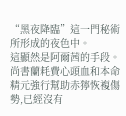“黑夜降臨”這一門秘術所形成的夜色中。
這顯然是阿爾茜的手段。
尚書蘭耗費心頭血和本命精元強行幫助赤獰恢複傷勢,已經沒有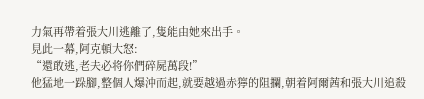力氣再帶着張大川逃離了,隻能由她來出手。
見此一幕,阿克頓大怒:
“還敢逃,老夫必将你們碎屍萬段!”
他猛地一跺腳,整個人爆沖而起,就要越過赤獰的阻攔,朝着阿爾茜和張大川追殺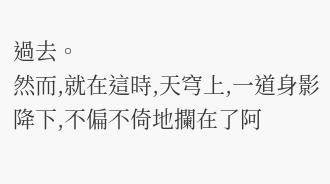過去。
然而,就在這時,天穹上,一道身影降下,不偏不倚地攔在了阿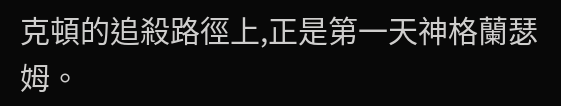克頓的追殺路徑上,正是第一天神格蘭瑟姆。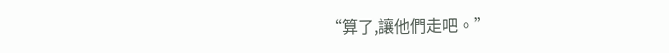“算了,讓他們走吧。”